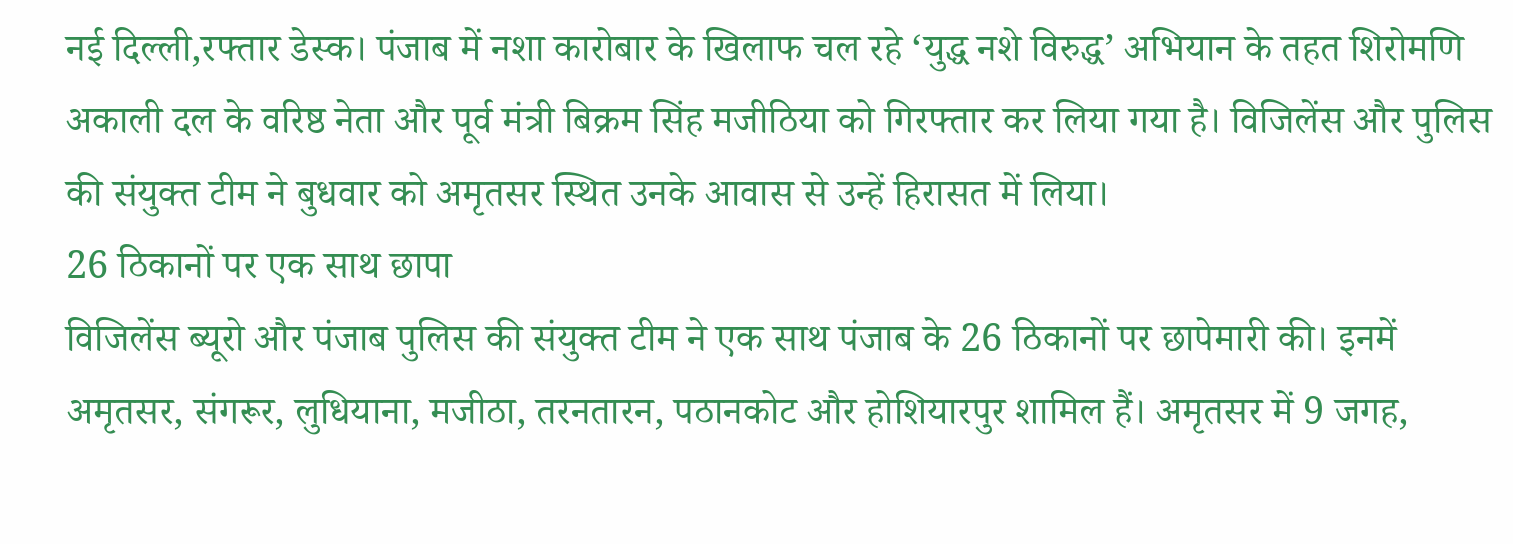नई दिल्ली,रफ्तार डेस्क। पंजाब में नशा कारोबार के खिलाफ चल रहे ‘युद्ध नशे विरुद्ध’ अभियान के तहत शिरोमणि अकाली दल के वरिष्ठ नेता और पूर्व मंत्री बिक्रम सिंह मजीठिया को गिरफ्तार कर लिया गया है। विजिलेंस और पुलिस की संयुक्त टीम ने बुधवार को अमृतसर स्थित उनके आवास से उन्हें हिरासत में लिया।
26 ठिकानों पर एक साथ छापा
विजिलेंस ब्यूरो और पंजाब पुलिस की संयुक्त टीम ने एक साथ पंजाब के 26 ठिकानों पर छापेमारी की। इनमें अमृतसर, संगरूर, लुधियाना, मजीठा, तरनतारन, पठानकोट और होशियारपुर शामिल हैं। अमृतसर में 9 जगह,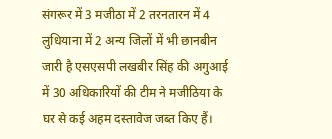संगरूर में 3 मजीठा में 2 तरनतारन में 4 लुधियाना में 2 अन्य जिलों में भी छानबीन जारी है एसएसपी लखबीर सिंह की अगुआई में 30 अधिकारियों की टीम ने मजीठिया के घर से कई अहम दस्तावेज जब्त किए हैं।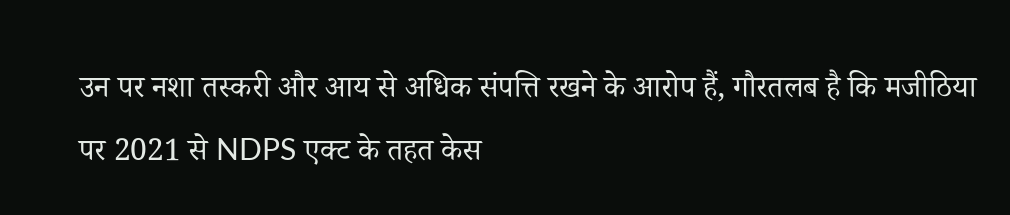उन पर नशा तस्करी और आय से अधिक संपत्ति रखने के आरोप हैं, गौरतलब है कि मजीठिया पर 2021 से NDPS एक्ट के तहत केस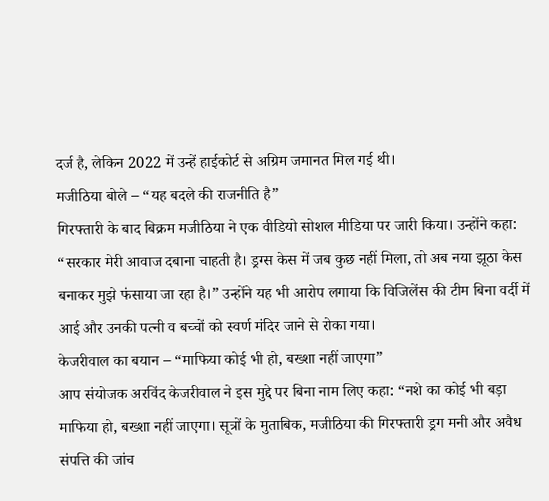दर्ज है, लेकिन 2022 में उन्हें हाईकोर्ट से अग्रिम जमानत मिल गई थी।
मजीठिया बोले – “यह बदले की राजनीति है”
गिरफ्तारी के बाद बिक्रम मजीठिया ने एक वीडियो सोशल मीडिया पर जारी किया। उन्होंने कहा: “सरकार मेरी आवाज दबाना चाहती है। ड्रग्स केस में जब कुछ नहीं मिला, तो अब नया झूठा केस बनाकर मुझे फंसाया जा रहा है।” उन्होंने यह भी आरोप लगाया कि विजिलेंस की टीम बिना वर्दी में आई और उनकी पत्नी व बच्चों को स्वर्ण मंदिर जाने से रोका गया।
केजरीवाल का बयान – “माफिया कोई भी हो, बख्शा नहीं जाएगा”
आप संयोजक अरविंद केजरीवाल ने इस मुद्दे पर बिना नाम लिए कहा: “नशे का कोई भी बड़ा माफिया हो, बख्शा नहीं जाएगा। सूत्रों के मुताबिक, मजीठिया की गिरफ्तारी ड्रग मनी और अवैध संपत्ति की जांच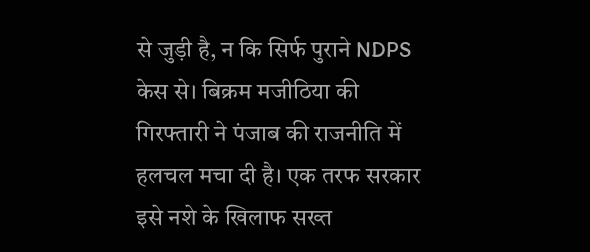से जुड़ी है, न कि सिर्फ पुराने NDPS केस से। बिक्रम मजीठिया की गिरफ्तारी ने पंजाब की राजनीति में हलचल मचा दी है। एक तरफ सरकार इसे नशे के खिलाफ सख्त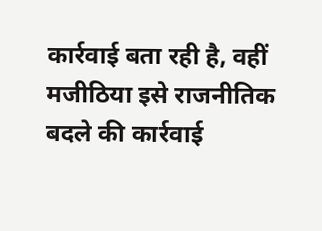कार्रवाई बता रही है, वहीं मजीठिया इसे राजनीतिक बदले की कार्रवाई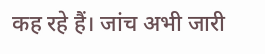कह रहे हैं। जांच अभी जारी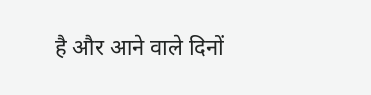है और आने वाले दिनों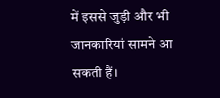में इससे जुड़ी और भी जानकारियां सामने आ सकती हैं।